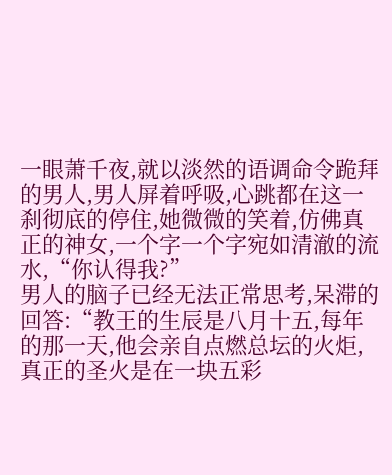一眼萧千夜,就以淡然的语调命令跪拜的男人,男人屏着呼吸,心跳都在这一刹彻底的停住,她微微的笑着,仿佛真正的神女,一个字一个字宛如清澈的流水,“你认得我?”
男人的脑子已经无法正常思考,呆滞的回答:“教王的生辰是八月十五,每年的那一天,他会亲自点燃总坛的火炬,真正的圣火是在一块五彩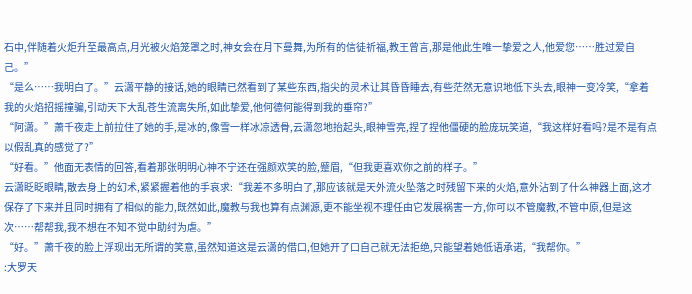石中,伴随着火炬升至最高点,月光被火焰笼罩之时,神女会在月下曼舞,为所有的信徒祈福,教王曾言,那是他此生唯一挚爱之人,他爱您……胜过爱自己。”
“是么……我明白了。”云潇平静的接话,她的眼睛已然看到了某些东西,指尖的灵术让其昏昏睡去,有些茫然无意识地低下头去,眼神一变冷笑,“拿着我的火焰招摇撞骗,引动天下大乱苍生流离失所,如此挚爱,他何德何能得到我的垂帘?”
“阿潇。”萧千夜走上前拉住了她的手,是冰的,像雪一样冰凉透骨,云潇忽地抬起头,眼神雪亮,捏了捏他僵硬的脸庞玩笑道,“我这样好看吗?是不是有点以假乱真的感觉了?”
“好看。”他面无表情的回答,看着那张明明心神不宁还在强颜欢笑的脸,蹙眉,“但我更喜欢你之前的样子。”
云潇眨眨眼睛,散去身上的幻术,紧紧握着他的手哀求:“我差不多明白了,那应该就是天外流火坠落之时残留下来的火焰,意外沾到了什么神器上面,这才保存了下来并且同时拥有了相似的能力,既然如此,魔教与我也算有点渊源,更不能坐视不理任由它发展祸害一方,你可以不管魔教,不管中原,但是这次……帮帮我,我不想在不知不觉中助纣为虐。”
“好。”萧千夜的脸上浮现出无所谓的笑意,虽然知道这是云潇的借口,但她开了口自己就无法拒绝,只能望着她低语承诺,“我帮你。”
:大罗天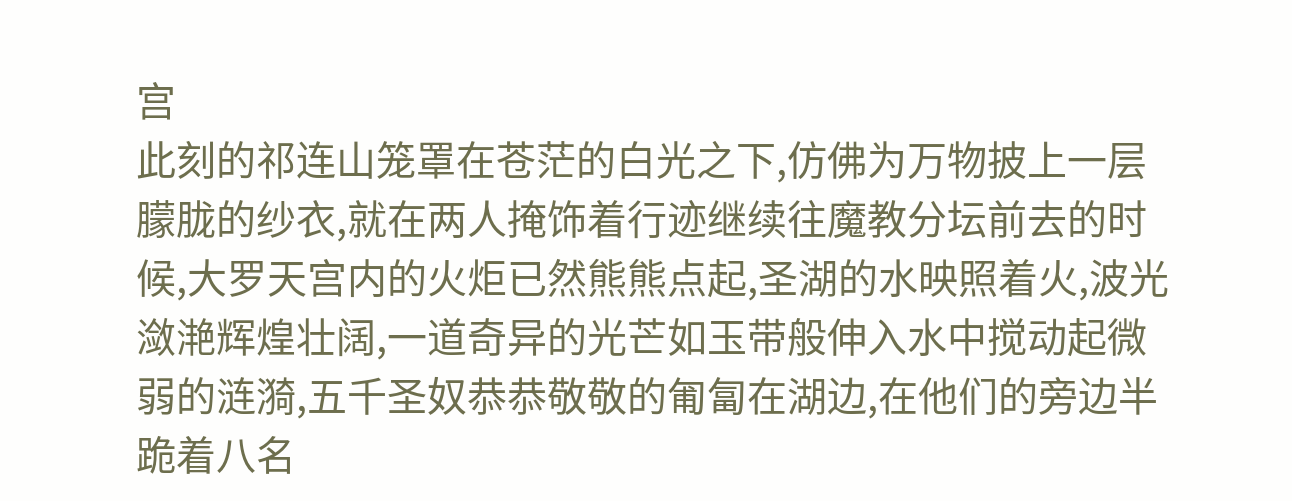宫
此刻的祁连山笼罩在苍茫的白光之下,仿佛为万物披上一层朦胧的纱衣,就在两人掩饰着行迹继续往魔教分坛前去的时候,大罗天宫内的火炬已然熊熊点起,圣湖的水映照着火,波光潋滟辉煌壮阔,一道奇异的光芒如玉带般伸入水中搅动起微弱的涟漪,五千圣奴恭恭敬敬的匍匐在湖边,在他们的旁边半跪着八名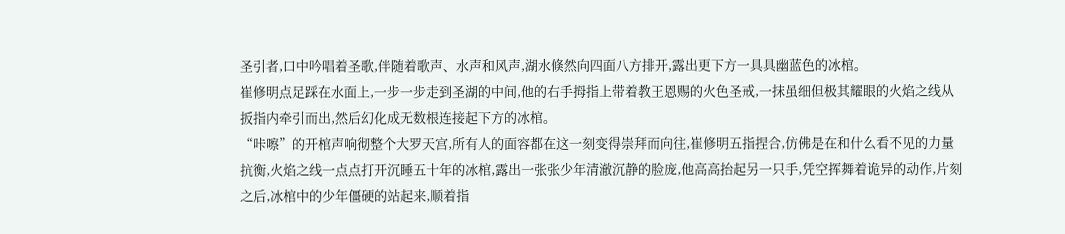圣引者,口中吟唱着圣歌,伴随着歌声、水声和风声,湖水倏然向四面八方排开,露出更下方一具具幽蓝色的冰棺。
崔修明点足踩在水面上,一步一步走到圣湖的中间,他的右手拇指上带着教王恩赐的火色圣戒,一抹虽细但极其耀眼的火焰之线从扳指内牵引而出,然后幻化成无数根连接起下方的冰棺。
“咔嚓”的开棺声响彻整个大罗天宫,所有人的面容都在这一刻变得崇拜而向往,崔修明五指捏合,仿佛是在和什么看不见的力量抗衡,火焰之线一点点打开沉睡五十年的冰棺,露出一张张少年清澈沉静的脸庞,他高高抬起另一只手,凭空挥舞着诡异的动作,片刻之后,冰棺中的少年僵硬的站起来,顺着指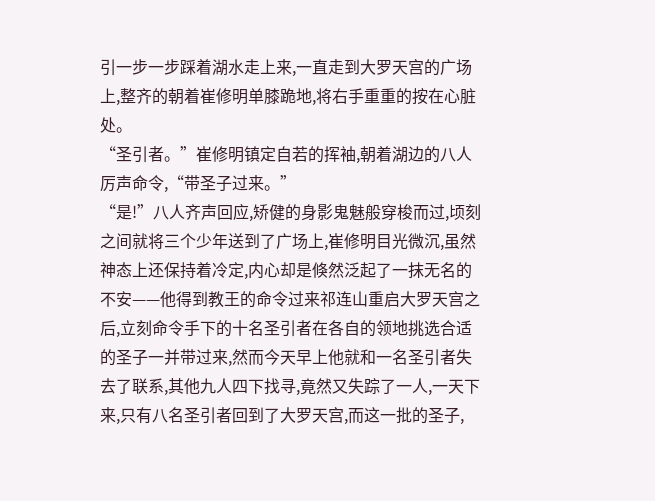引一步一步踩着湖水走上来,一直走到大罗天宫的广场上,整齐的朝着崔修明单膝跪地,将右手重重的按在心脏处。
“圣引者。”崔修明镇定自若的挥袖,朝着湖边的八人厉声命令,“带圣子过来。”
“是!”八人齐声回应,矫健的身影鬼魅般穿梭而过,顷刻之间就将三个少年送到了广场上,崔修明目光微沉,虽然神态上还保持着冷定,内心却是倏然泛起了一抹无名的不安——他得到教王的命令过来祁连山重启大罗天宫之后,立刻命令手下的十名圣引者在各自的领地挑选合适的圣子一并带过来,然而今天早上他就和一名圣引者失去了联系,其他九人四下找寻,竟然又失踪了一人,一天下来,只有八名圣引者回到了大罗天宫,而这一批的圣子,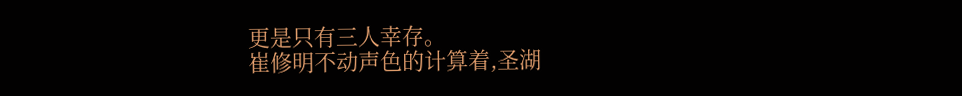更是只有三人幸存。
崔修明不动声色的计算着,圣湖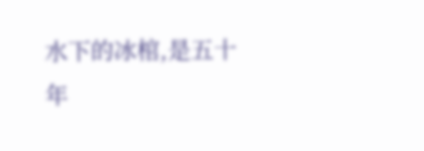水下的冰棺,是五十年